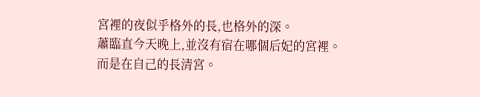宮裡的夜似乎格外的長,也格外的深。
蕭臨直今天晚上,並沒有宿在哪個后妃的宮裡。
而是在自己的長清宮。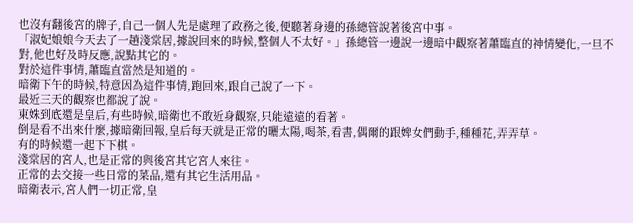也沒有翻後宮的牌子,自己一個人先是處理了政務之後,便聽著身邊的孫總管說著後宮中事。
「淑妃娘娘今天去了一趟淺棠居,據說回來的時候,整個人不太好。」孫總管一邊說一邊暗中觀察著蕭臨直的神情變化,一旦不對,他也好及時反應,說點其它的。
對於這件事情,蕭臨直當然是知道的。
暗衛下午的時候,特意因為這件事情,跑回來,跟自己說了一下。
最近三天的觀察也都說了說。
東姝到底還是皇后,有些時候,暗衛也不敢近身觀察,只能遠遠的看著。
倒是看不出來什麼,據暗衛回報,皇后每天就是正常的曬太陽,喝茶,看書,偶爾的跟婢女們動手,種種花,弄弄草。
有的時候還一起下下棋。
淺棠居的宮人,也是正常的與後宮其它宮人來往。
正常的去交接一些日常的菜品,還有其它生活用品。
暗衛表示,宮人們一切正常,皇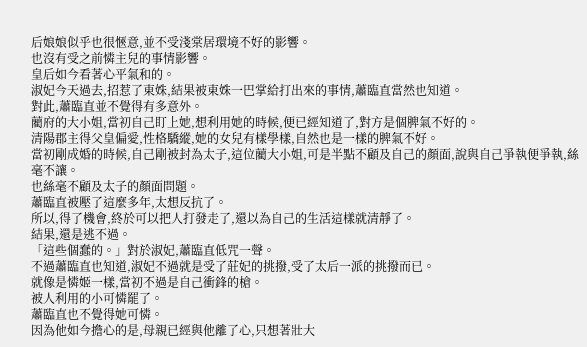后娘娘似乎也很愜意,並不受淺棠居環境不好的影響。
也沒有受之前憐主兒的事情影響。
皇后如今看著心平氣和的。
淑妃今天過去,招惹了東姝,結果被東姝一巴掌給打出來的事情,蕭臨直當然也知道。
對此,蕭臨直並不覺得有多意外。
藺府的大小姐,當初自己盯上她,想利用她的時候,便已經知道了,對方是個脾氣不好的。
清陽郡主得父皇偏愛,性格驕縱,她的女兒有樣學樣,自然也是一樣的脾氣不好。
當初剛成婚的時候,自己剛被封為太子,這位藺大小姐,可是半點不顧及自己的顏面,說與自己爭執便爭執,絲毫不讓。
也絲毫不顧及太子的顏面問題。
蕭臨直被壓了這麼多年,太想反抗了。
所以,得了機會,終於可以把人打發走了,還以為自己的生活這樣就清靜了。
結果,還是逃不過。
「這些個蠢的。」對於淑妃,蕭臨直低咒一聲。
不過蕭臨直也知道,淑妃不過就是受了莊妃的挑撥,受了太后一派的挑撥而已。
就像是憐姬一樣,當初不過是自己衝鋒的槍。
被人利用的小可憐罷了。
蕭臨直也不覺得她可憐。
因為他如今擔心的是,母親已經與他離了心,只想著壯大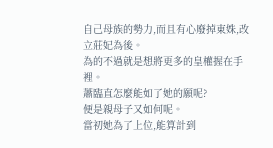自己母族的勢力,而且有心廢掉東姝,改立莊妃為後。
為的不過就是想將更多的皇權握在手裡。
蕭臨直怎麼能如了她的願呢?
便是親母子又如何呢。
當初她為了上位,能算計到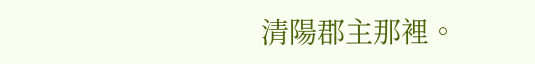清陽郡主那裡。